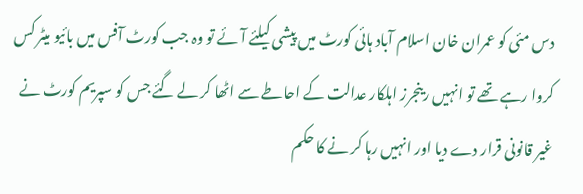دس مئی کو عمران خان اسلام آباد ہائی کورٹ میں پیشی کیلئے آئے تو وہ جب کورٹ آفس میں بائیو میٹر کس کروا رہے تھے تو انہیں رینجرز اہلکار عدالت کے احاطے سے اٹھا کر لے گئے جس کو سپریم کورٹ نے غیر قانونی قرار دے دیا اور انہیں رہا کر نے کا حکم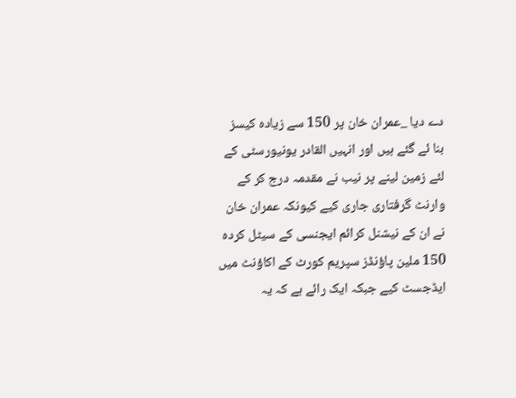دے دیا _عمران خان پر 150 سے زیادہ کیسز بنا ئے گئے ہیں اور انہیں القادر یونیورسٹی کے لئے زمین لینے پر نیب نے مقدمہ درج کر کے وارنٹ گرفتاری جاری کیے کیونکہ عمران خان نے ان کے نیشنل کرائم ایجنسی کے سیٹل کردہ 150 ملین پاؤنڈز سپریم کورٹ کے اکاؤنٹ میں ایڈجسٹ کیے جبکہ ایک رائے ہے کہ یہ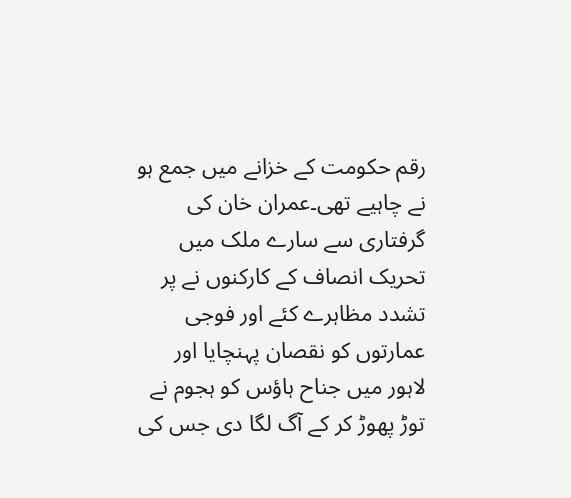رقم حکومت کے خزانے میں جمع ہو نے چاہیے تھی۔عمران خان کی گرفتاری سے سارے ملک میں تحریک انصاف کے کارکنوں نے پر تشدد مظاہرے کئے اور فوجی عمارتوں کو نقصان پہنچایا اور لاہور میں جناح ہاؤس کو ہجوم نے توڑ پھوڑ کر کے آگ لگا دی جس کی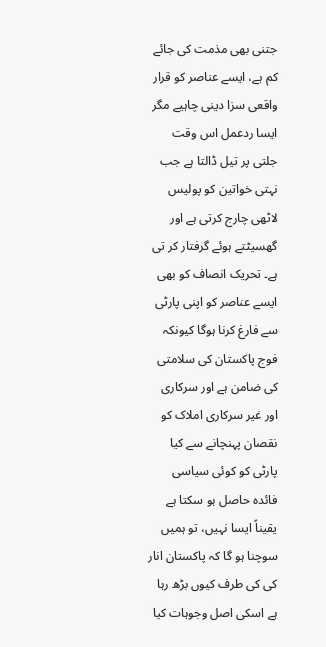جتنی بھی مذمت کی جائے کم ہے، ایسے عناصر کو قرار واقعی سزا دینی چاہیے مگر ایسا ردعمل اس وقت جلتی پر تیل ڈالتا ہے جب نہتی خواتین کو پولیس لاٹھی چارج کرتی ہے اور گھسیٹتے ہوئے گرفتار کر تی ہے۔ تحریک انصاف کو بھی ایسے عناصر کو اپنی پارٹی سے فارغ کرنا ہوگا کیونکہ فوج پاکستان کی سلامتی کی ضامن ہے اور سرکاری اور غیر سرکاری املاک کو نقصان پہنچانے سے کیا پارٹی کو کوئی سیاسی فائدہ حاصل ہو سکتا ہے یقیناً ایسا نہیں، تو ہمیں سوچنا ہو گا کہ پاکستان انار کی کی طرف کیوں بڑھ رہا ہے اسکی اصل وجوہات کیا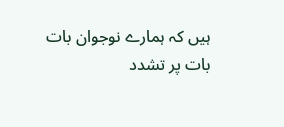ہیں کہ ہمارے نوجوان بات بات پر تشدد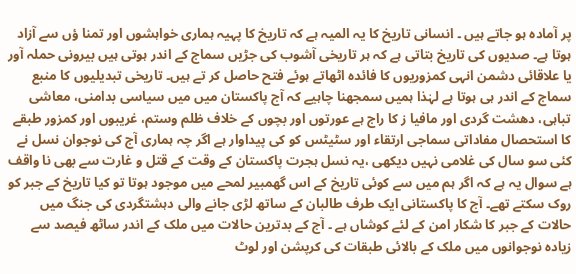پر آمادہ ہو جاتے ہیں ۔ انسانی تاریخ کا یہ المیہ ہے کہ تاریخ کا پہیہ ہماری خواہشوں اور تمنا ؤں سے آزاد ہوتا ہے۔ صدیوں کی تاریخ بتاتی ہے کہ ہر تاریخی آشوب کی جڑیں سماج کے اندر ہوتی ہیں بیرونی حملہ آور یا علاقائی دشمن انہی کمزوریوں کا فائدہ اٹھاتے ہوئے فتح حاصل کر تے ہیں۔ تاریخی تبدیلیوں کا منبع سماج کے اندر ہی ہوتا ہے لہٰذا ہمیں سمجھنا چاہیے کہ آج پاکستان میں میں سیاسی بدامنی، معاشی تباہی، دھشت گردی اور مافیا ز کا راج ہے عورتوں اور بچوں کے خلاف ظلم وستم، غریبوں اور کمزور طبقے کا استحصال مفاداتی سماجی ارتقاء اور سٹیٹس کو کی پیداوار ہے اگر چہ ہماری آج کی نوجوان نسل نے کئی سو سال کی غلامی نہیں دیکھی ،یہ نسل ہجرت پاکستان کے وقت کے قتل و غارت سے بھی نا واقف ہے سوال یہ ہے کہ اگر ہم میں سے کوئی تاریخ کے اس گھمبیر لمحے میں موجود ہوتا تو کیا تاریخ کے جبر کو روک سکتے تھے۔ آج کا پاکستانی ایک طرف طالبان کے ساتھ لڑی جانے والی دہشتگردی کی جنگ میں حالات کے جبر کا شکار امن کے لئے کوشاں ہے ۔ آج کے بدترین حالات میں ملک کے اندر ساٹھ فیصد سے زیادہ نوجوانوں میں ملک کے بالائی طبقات کی کرپشن اور لوٹ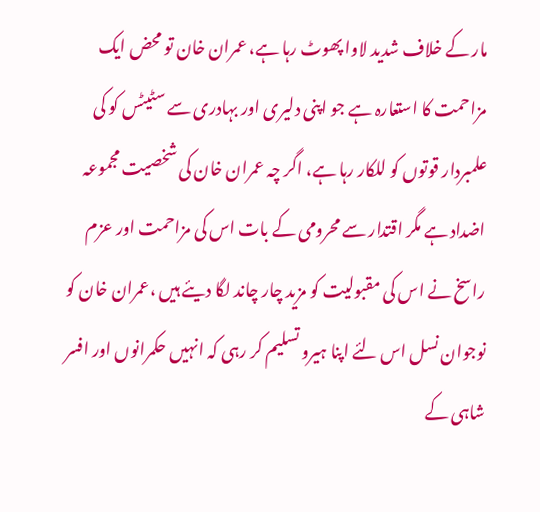مار کے خلاف شدید لاوا پھوٹ رہا ہے، عمران خان تو محض ایک مزاحمت کا استعارہ ہے جو اپنی دلیری اور بہادری سے سٹیٹس کو کی علمبردار قوتوں کو للکار رہا ہے، اگر چہ عمران خان کی شخصیت مجموعہ اضداد ہے مگر اقتدار سے محرومی کے بات اس کی مزاحمت اور عزم راسخ نے اس کی مقبولیت کو مزید چار چاند لگا دیئے ہیں ،عمران خان کو نوجوان نسل اس لئے اپنا ہیرو تسلیم کر رہی کہ انہیں حکمرانوں اور افسر شاہی کے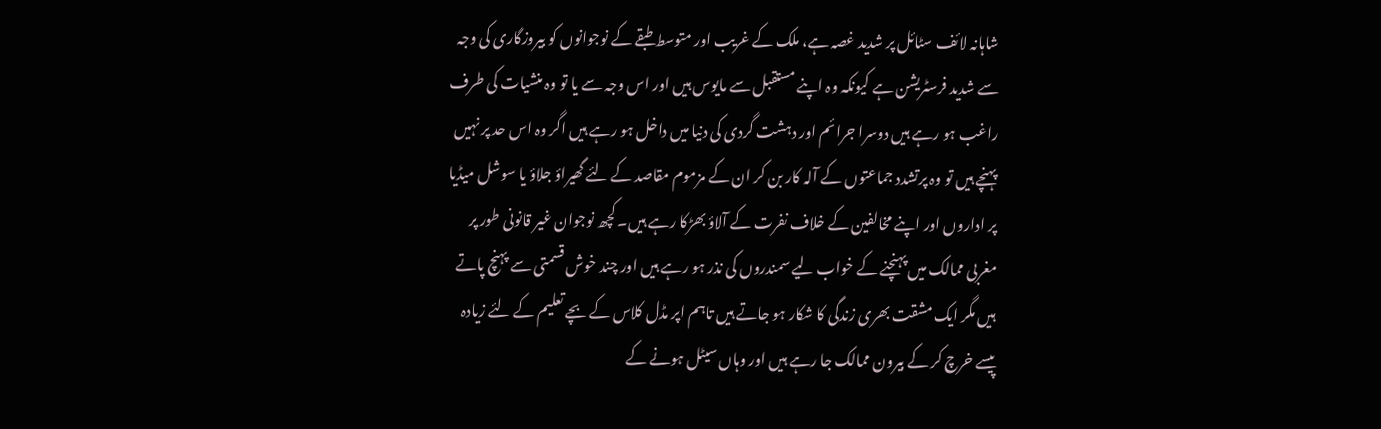شاہانہ لائف سٹائل پر شدید غصہ ہے، ملک کے غریب اور متوسط طبقے کے نوجوانوں کو بیروزگاری کی وجہ سے شدید فرسٹریشن ہے کیونکہ وہ اپنے مستقبل سے مایوس ہیں اور اس وجہ سے یا تو وہ منشیات کی طرف راغب ہو رہے ہیں دوسرا جرائم اور دہشت گردی کی دنیا میں داخل ہو رہے ہیں اگر وہ اس حد پر نہیں پہنچے ہیں تو وہ پرتشدد جماعتوں کے آلہ کار بن کر ان کے مزموم مقاصد کے لئے گھیراؤ جلاؤ یا سوشل میڈیا پر اداروں اور اپنے مخالفین کے خلاف نفرت کے آلاؤ بھڑکا رہے ہیں۔ کچھ نوجوان غیر قانونی طور پر مغربی ممالک میں پہنچنے کے خواب لیے سمندروں کی نذر ہو رہے ہیں اور چند خوش قسمتی سے پہنچ پاتے ہیں مگر ایک مشقت بھری زندگی کا شکار ہو جاتے ہیں تاہم اپر مڈل کلاس کے بچے تعلیم کے لئے زیادہ پیسے خرچ کر کے بیرون ممالک جا رہے ہیں اور وہاں سیٹل ہونے کے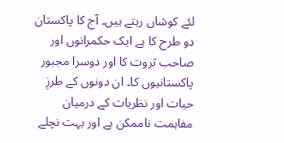لئے کوشاں رہتے ہیں۔ آج کا پاکستان دو طرح کا ہے ایک حکمرانوں اور صاحب ثروت کا اور دوسرا مجبور پاکستانیوں کا۔ ان دونوں کے طرزِ حیات اور نظریات کے درمیان مفاہمت ناممکن ہے اور بہت نچلے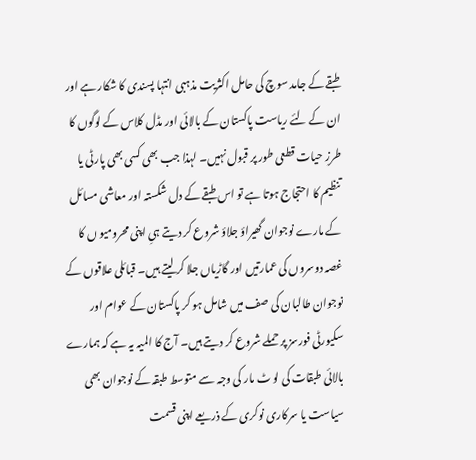طبقے کے جامد سوچ کی حامل اکثریت مذہبی انتہا پسندی کا شکار ہے اور ان کے لئے ریاست پاکستان کے بالائی اور مڈل کلاس کے لوگوں کا طرزِ حیات قطعی طور پر قبول نہیں۔ لہذا جب بھی کسی بھی پارٹی یا تنظیم کا احتجاج ہوتا ہے تو اس طبقے کے دل شکستہ اور معاشی مسائل کے مارے نوجوان گھیراؤ جلاؤ شروع کر دیتے ہیِ اپنی محرومیو ں کا غصہ دوسروں کی عمارتیں اور گاڑیاں جلا کر لیتے ہیں۔ قبائلی علاقوں کے نوجوان طالبان کی صف میں شامل ہو کر پاکستان کے عوام اور سکیورٹی فورسز پر حملے شروع کر دیتے ہیں۔ آج کا المیہ یہ ہے کہ ہمارے بالائی طبقات کی لو ٹ مار کی وجہ سے متوسط طبقہ کے نوجوان بھی سیاست یا سرکاری نوکری کے ذریعے اپنی قسمت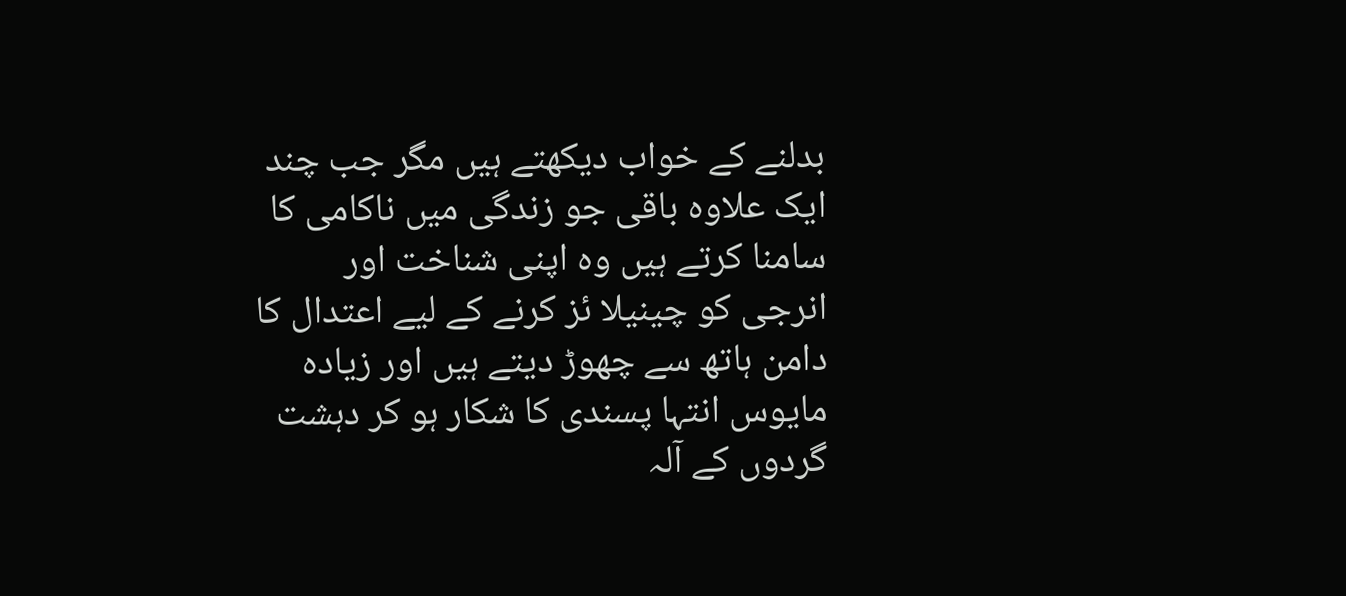بدلنے کے خواب دیکھتے ہیں مگر جب چند ایک علاوہ باقی جو زندگی میں ناکامی کا سامنا کرتے ہیں وہ اپنی شناخت اور انرجی کو چینیلا ئز کرنے کے لیے اعتدال کا دامن ہاتھ سے چھوڑ دیتے ہیں اور زیادہ مایوس انتہا پسندی کا شکار ہو کر دہشت گردوں کے آلہ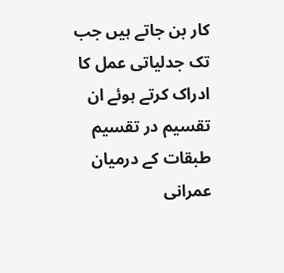کار بن جاتے ہیں جب تک جدلیاتی عمل کا ادراک کرتے ہوئے ان تقسیم در تقسیم طبقات کے درمیان عمرانی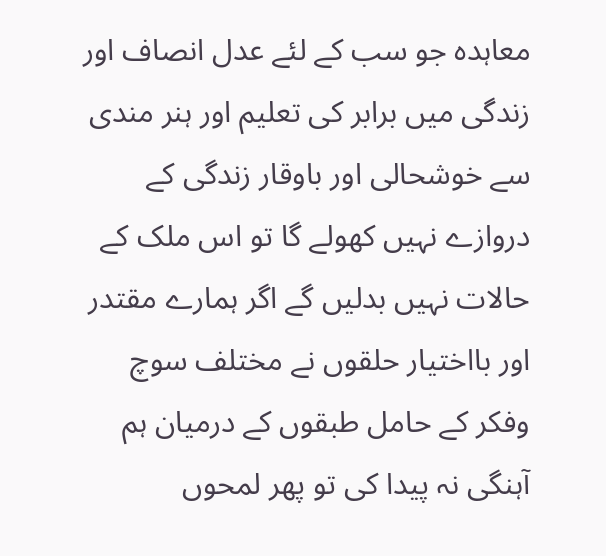معاہدہ جو سب کے لئے عدل انصاف اور زندگی میں برابر کی تعلیم اور ہنر مندی سے خوشحالی اور باوقار زندگی کے دروازے نہیں کھولے گا تو اس ملک کے حالات نہیں بدلیں گے اگر ہمارے مقتدر اور بااختیار حلقوں نے مختلف سوچ وفکر کے حامل طبقوں کے درمیان ہم آہنگی نہ پیدا کی تو پھر لمحوں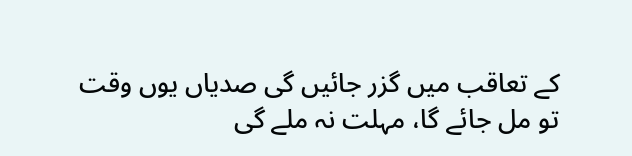کے تعاقب میں گزر جائیں گی صدیاں یوں وقت تو مل جائے گا، مہلت نہ ملے گی